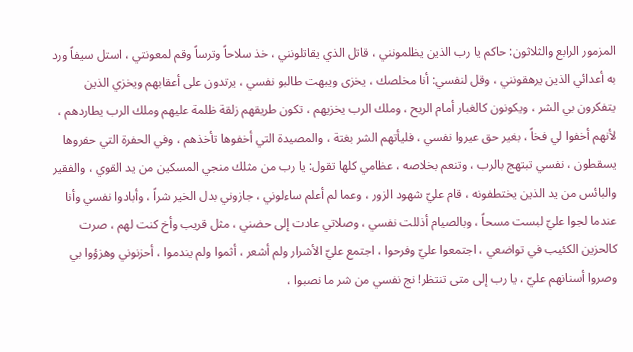المزمور الرابع والثلاثون: حاكم يا رب الذين يظلمونني ، قاتل الذي يقاتلونني ، خذ سلاحاً وترساً وقم لمعونتي ، استل سيفاً ورد به أعدائي الذين يرهقونني ، وقل لنفسي: أنا مخلصك ، يخزى ويبهت طالبو نفسي ، يرتدون على أعقابهم ويخزي الذين يتفكرون بي الشر ، ويكونون كالغبار أمام الريح ، وملك الرب يخزيهم ، تكون طريقهم زلقة ظلمة عليهم وملك الرب يطاردهم ، لأنهم أخفوا لي فخاً ، بغير حق عيروا نفسي ، فليأتهم الشر بغتة ، والمصيدة التي أخفوها تأخذهم ، وفي الحفرة التي حفروها يسقطون ، نفسي تبتهج بالرب ، وتنعم بخلاصه ، عظامي كلها تقول: يا رب من مثلك منجي المسكين من يد القوي ، والفقير والبائس من يد الذين يختطفونه ، قام عليّ شهود الزور ، وعما لم أعلم ساءلوني ، جازوني بدل الخير شراً ، وأبادوا نفسي وأنا عندما لجوا عليّ لبست مسحاً ، وبالصيام أذللت نفسي ، وصلاتي عادت إلى حضني ، مثل قريب وأخ كنت لهم ، صرت كالحزين الكئيب في تواضعي ، اجتمعوا عليّ وفرحوا ، اجتمع عليّ الأشرار ولم أشعر ، أثموا ولم يندموا ، أحزنوني وهزؤوا بي وصروا أسنانهم عليّ ، يا رب إلى متى تنتظر! نج نفسي من شر ما نصبوا ،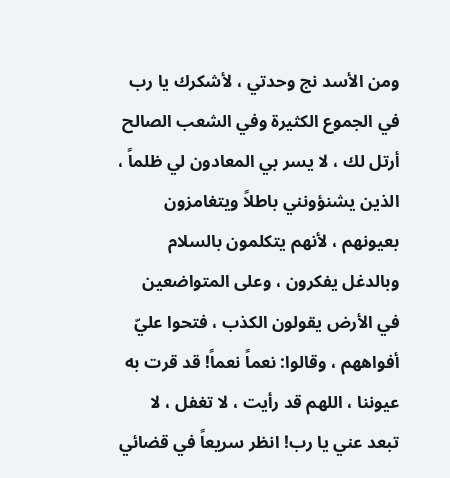ومن الأسد نج وحدتي ، لأشكرك يا رب في الجموع الكثيرة وفي الشعب الصالح أرتل لك ، لا يسر بي المعادون لي ظلماً ، الذين يشنؤونني باطلاً ويتغامزون بعيونهم ، لأنهم يتكلمون بالسلام وبالدغل يفكرون ، وعلى المتواضعين في الأرض يقولون الكذب ، فتحوا عليّ أفواههم ، وقالوا: نعماً نعماً! قد قرت به عيوننا ، اللهم قد رأيت ، لا تغفل ، لا تبعد عني يا رب! انظر سريعاً في قضائي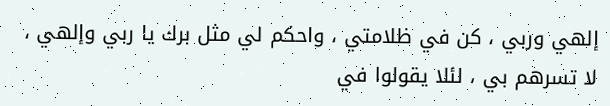إلهي وربي ، كن في ظلامتي ، واحكم لي مثل برك يا ربي وإلهي ، لا تسرهم بي ، لئلا يقولوا في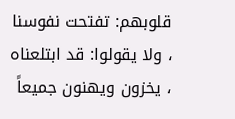قلوبهم: تفتحت نفوسنا ، ولا يقولوا: قد ابتلعناه ، يخزون ويهنون جميعاً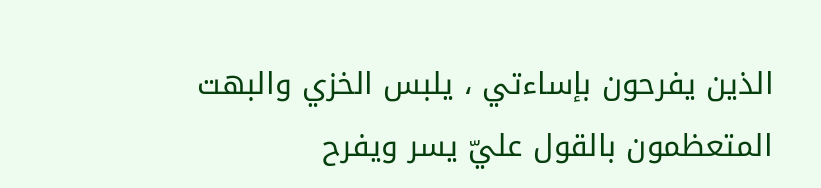الذين يفرحون بإساءتي ، يلبس الخزي والبهت المتعظمون بالقول عليّ يسر ويفرح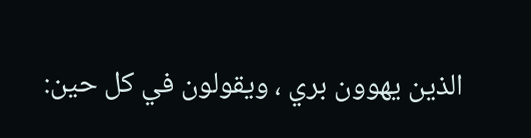الذين يهوون بري ، ويقولون في كل حين: